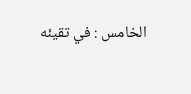الخامس : في تقيئه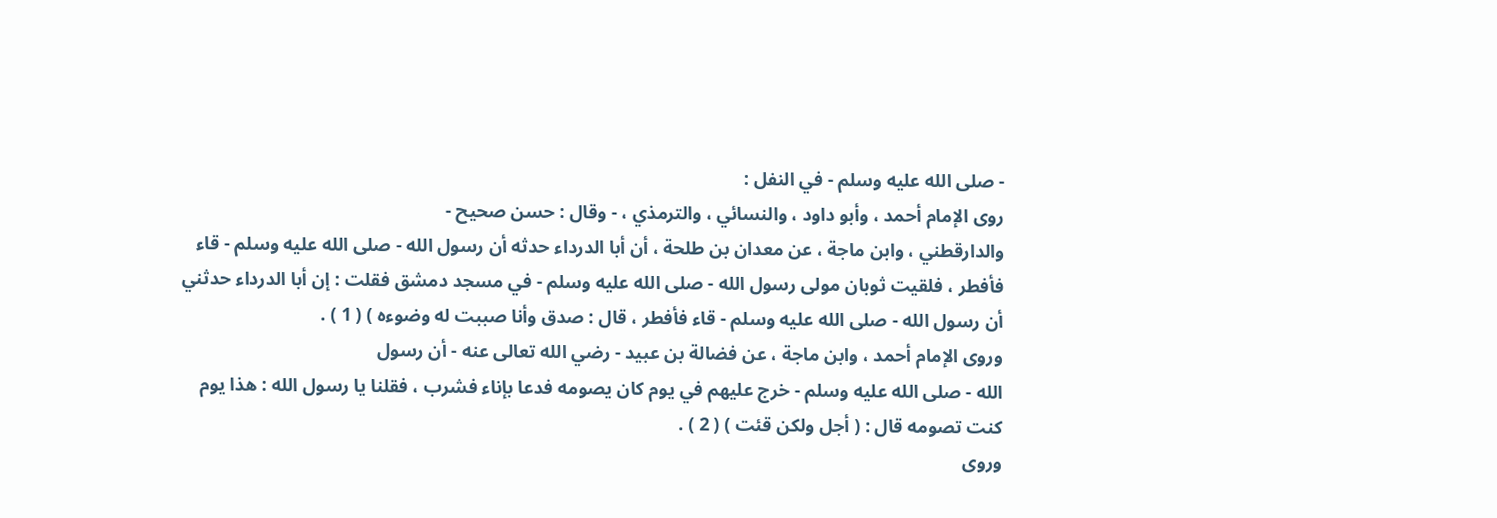- صلى الله عليه وسلم - في النفل :
روى الإمام أحمد ، وأبو داود ، والنسائي ، والترمذي ، - وقال : حسن صحيح -
والدارقطني ، وابن ماجة ، عن معدان بن طلحة ، أن أبا الدرداء حدثه أن رسول الله - صلى الله عليه وسلم - قاء
فأفطر ، فلقيت ثوبان مولى رسول الله - صلى الله عليه وسلم - في مسجد دمشق فقلت : إن أبا الدرداء حدثني
أن رسول الله - صلى الله عليه وسلم - قاء فأفطر ، قال : صدق وأنا صببت له وضوءه ) ( 1 ) .
وروى الإمام أحمد ، وابن ماجة ، عن فضالة بن عبيد - رضي الله تعالى عنه - أن رسول
الله - صلى الله عليه وسلم - خرج عليهم في يوم كان يصومه فدعا بإناء فشرب ، فقلنا يا رسول الله : هذا يوم
كنت تصومه قال : ( أجل ولكن قئت ) ( 2 ) .
وروى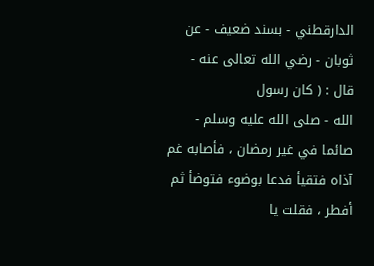الدارقطني - بسند ضعيف - عن ثوبان - رضي الله تعالى عنه - قال : ( كان رسول
الله - صلى الله عليه وسلم - صائما في غير رمضان ، فأصابه غم آذاه فتقيأ فدعا بوضوء فتوضأ ثم أفطر ، فقلت يا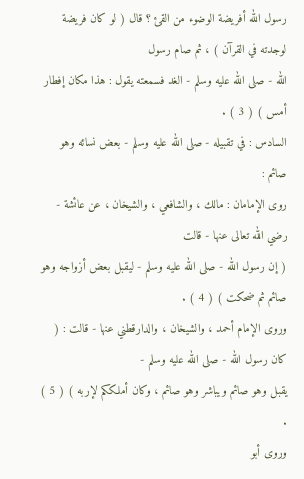رسول الله أفريضة الوضوء من القئ ؟ قال ( لو كان فريضة لوجدته في القرآن ) ، ثم صام رسول
الله - صلى الله عليه وسلم - الغد فسمعته يقول : هذا مكان إفطار أمس ) ( 3 ) .
السادس : في تقبيله - صلى الله عليه وسلم - بعض نسائه وهو صائم :
روى الإمامان : مالك ، والشافعي ، والشيخان ، عن عائشة - رضي الله تعالى عنها - قالت
( إن رسول الله - صلى الله عليه وسلم - ليقبل بعض أزواجه وهو صائم ثم ضحكت ) ( 4 ) .
وروى الإمام أحمد ، والشيخان ، والدارقطني عنها - قالت : ( كان رسول الله - صلى الله عليه وسلم -
يقبل وهو صائم ويباشر وهو صائم ، وكان أملككم لإربه ) ( 5 ) .
وروى أبو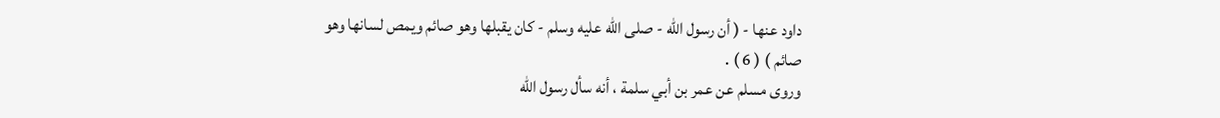داود عنها - ( أن رسول الله - صلى الله عليه وسلم - كان يقبلها وهو صائم ويمص لسانها وهو
صائم ) ( 6 ) .
وروى مسلم عن عمر بن أبي سلمة ، أنه سأل رسول الله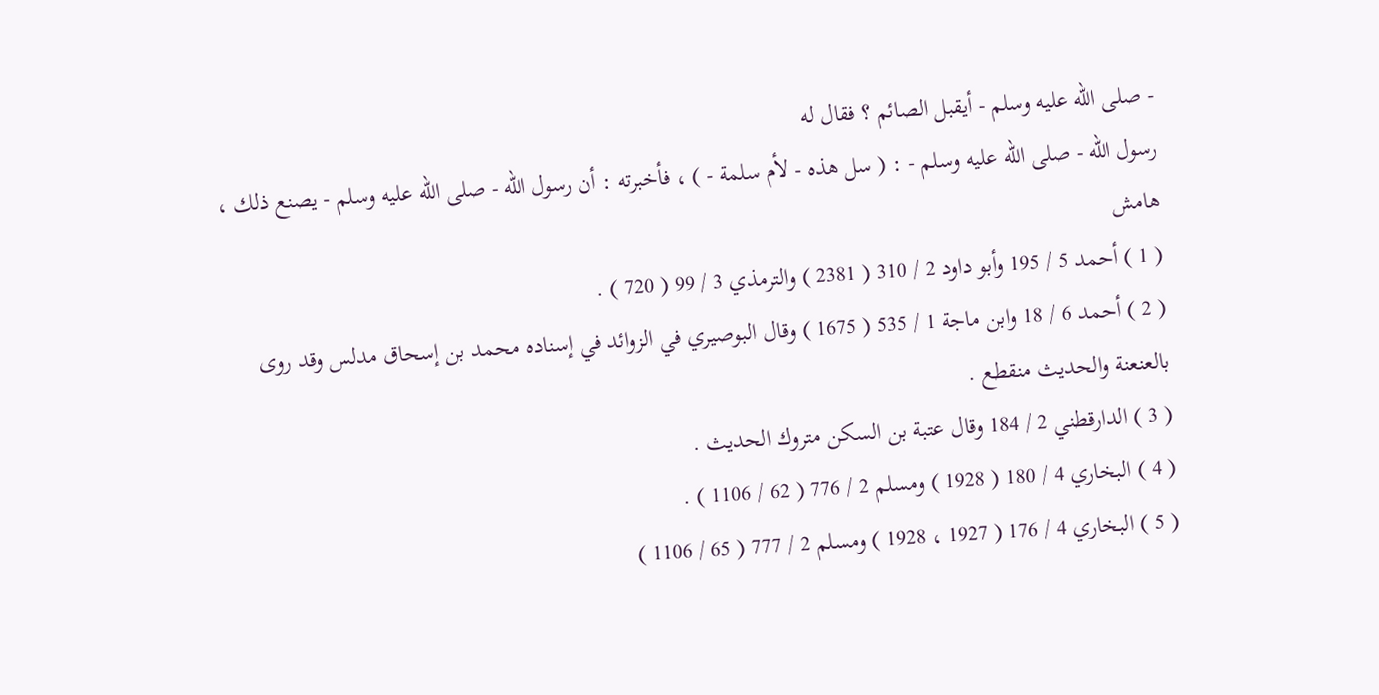- صلى الله عليه وسلم - أيقبل الصائم ؟ فقال له
رسول الله - صلى الله عليه وسلم - : ( سل هذه - لأم سلمة - ) ، فأخبرته : أن رسول الله - صلى الله عليه وسلم - يصنع ذلك ،
هامش
( 1 ) أحمد 5 / 195 وأبو داود 2 / 310 ( 2381 ) والترمذي 3 / 99 ( 720 ) .
( 2 ) أحمد 6 / 18 وابن ماجة 1 / 535 ( 1675 ) وقال البوصيري في الزوائد في إسناده محمد بن إسحاق مدلس وقد روى
بالعنعنة والحديث منقطع .
( 3 ) الدارقطني 2 / 184 وقال عتبة بن السكن متروك الحديث .
( 4 ) البخاري 4 / 180 ( 1928 ) ومسلم 2 / 776 ( 62 / 1106 ) .
( 5 ) البخاري 4 / 176 ( 1927 ، 1928 ) ومسلم 2 / 777 ( 65 / 1106 )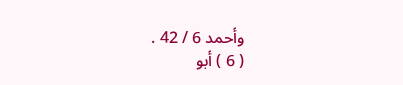وأحمد 6 / 42 .
( 6 ) أبو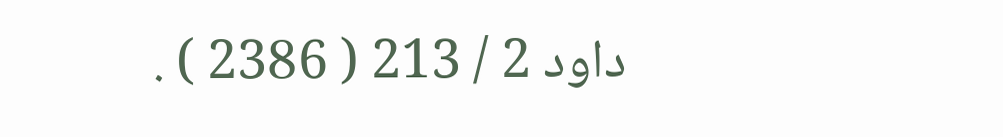داود 2 / 213 ( 2386 ) .